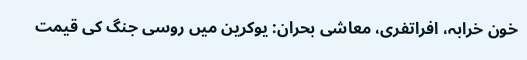خون خرابہ، افراتفری، معاشی بحران: یوکرین میں روسی جنگ کی قیمت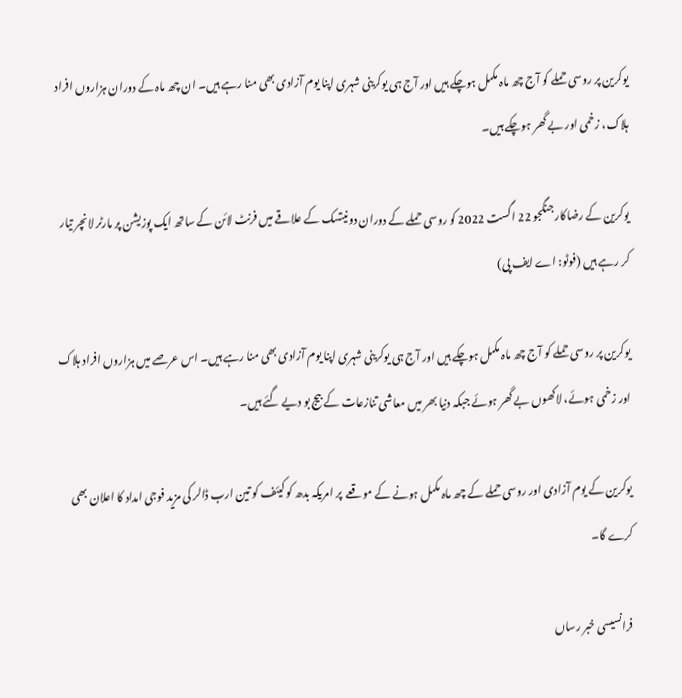یوکرین پر روسی حملے کو آج چھ ماہ مکمل ہوچکے ہیں اور آج ہی یوکرینی شہری اپنا یوم آزادی بھی منا رہے ہیں۔ ان چھ ماہ کے دوران ہزاروں افراد ہلاک، زخمی اور بے گھر ہوچکے ہیں۔

یوکرین کے رضاکار جنگجو 22 اگست 2022 کو روسی حملے کے دوران دونیتسک کے علاقے میں فرنٹ لائن کے ساتھ ایک پوزیشن پر مارٹر لانچر تیار کر رہے ہیں (فوٹو: اے ایف پی)

یوکرین پر روسی حملے کو آج چھ ماہ مکمل ہوچکے ہیں اور آج ہی یوکرینی شہری اپنا یوم آزادی بھی منا رہے ہیں۔ اس عرصے میں ہزاروں افراد ہلاک اور زخمی ہوئے، لاکھوں بے گھر ہوئے جبکہ دنیا بھر میں معاشی تنازعات کے بیج بو دیے گئے ہیں۔

یوکرین کے یوم آزادی اور روسی حملے کے چھ ماہ مکمل ہونے کے موقعے  پر امریکہ بدھ کو کیئف کو تین ارب ڈالر کی مزید فوجی امداد کا اعلان بھی کرے گا۔

فرانسیسی خبر رساں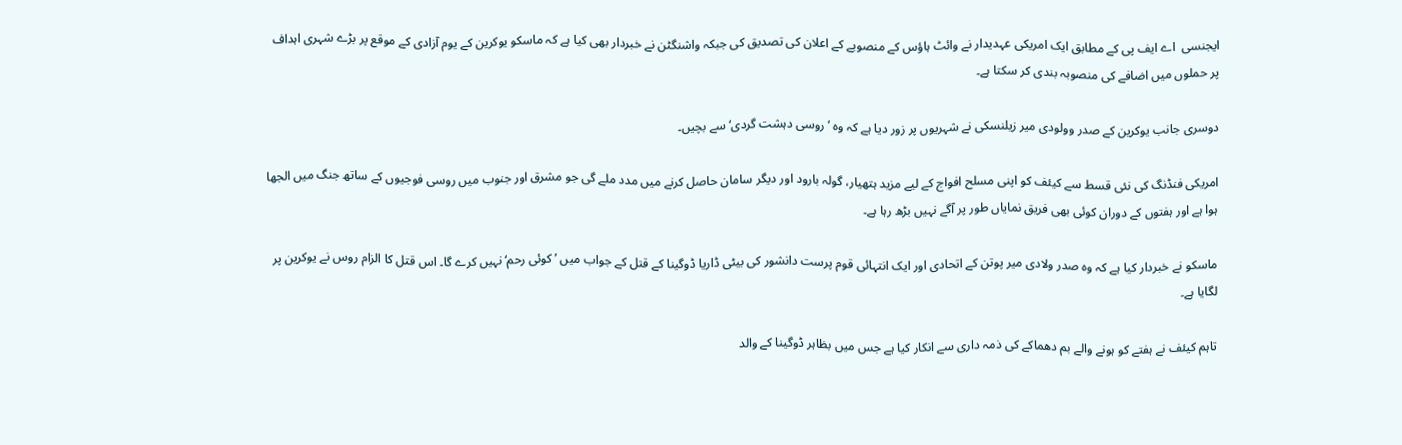ایجنسی  اے ایف پی کے مطابق ایک امریکی عہدیدار نے وائٹ ہاؤس کے منصوبے کے اعلان کی تصدیق کی جبکہ واشنگٹن نے خبردار بھی کیا ہے کہ ماسکو یوکرین کے یوم آزادی کے موقع پر بڑے شہری اہداف پر حملوں میں اضافے کی منصوبہ بندی کر سکتا ہے۔

دوسری جانب یوکرین کے صدر وولودی میر زیلنسکی نے شہریوں پر زور دیا ہے کہ وہ ’روسی دہشت گردی‘ سے بچیں۔

امریکی فنڈنگ کی نئی قسط سے کیئف کو اپنی مسلح افواج کے لیے مزید ہتھیار، گولہ بارود اور دیگر سامان حاصل کرنے میں مدد ملے گی جو مشرق اور جنوب میں روسی فوجیوں کے ساتھ جنگ میں الجھا ہوا ہے اور ہفتوں کے دوران کوئی بھی فریق نمایاں طور پر آگے نہیں بڑھ رہا ہے۔

ماسکو نے خبردار کیا ہے کہ وہ صدر ولادی میر پوتن کے اتحادی اور ایک انتہائی قوم پرست دانشور کی بیٹی ڈاریا ڈوگینا کے قتل کے جواب میں ’کوئی رحم‘ نہیں کرے گا۔ اس قتل کا الزام روس نے یوکرین پر لگایا ہے۔

تاہم کیئف نے ہفتے کو ہونے والے بم دھماکے کی ذمہ داری سے انکار کیا ہے جس میں بظاہر ڈوگینا کے والد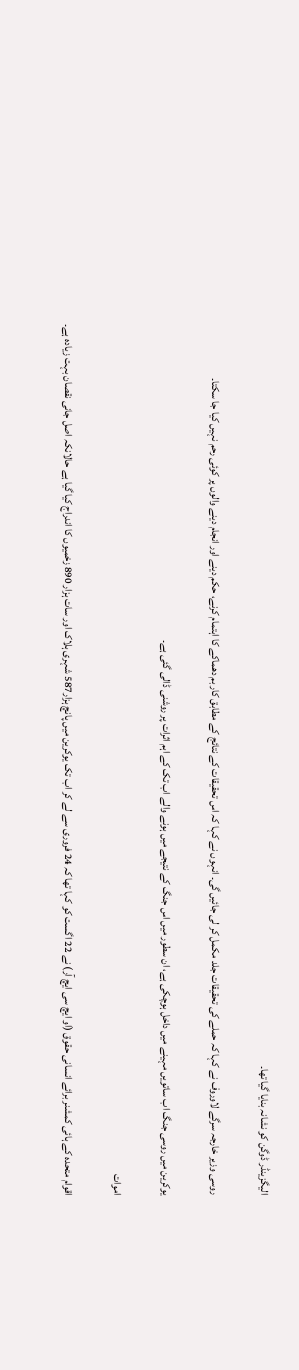الیگزینڈر ڈوگن کو نشانہ بنایا گیا تھا۔

روسی وزیر خارجہ سرگے لاوروف نے کہا کہ حملے کی تحقیقات جلد مکمل کر لی جائیں گی۔ انہوں نے کہا کہ اس تحقیقات کے نتائج کے مطابق کار بم دھماکے کا اہتمام کرنے، حکم دینے اور انجام دینے والوں پر کوئی رحم نہیں کیا جا سکتا۔

یوکرین میں روسی جنگ اب ساتویں مہینے میں داخل ہوچکی ہے، ان سطور میں اس جنگ کے نتیجے میں ہونے والے اب تک کے اہم اثرات پر روشنی ڈالی گئی ہے۔

اموات

اقوام متحدہ کے ہائی کمشنر برائے انسانی حقوق (او ایچ سی ایچ آر) نے 22 اگست کو کہا تھا کہ 24 فروری سے لے کر اب تک یوکرین میں پانچ ہزار587 شہری ہلاک اور سات ہزار 890 زخمیوں کا اندراج کیا گیا ہے حالانکہ اصل جانی نقصان بہت زیادہ ہے۔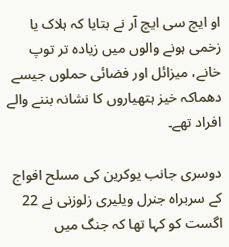او ایچ سی ایچ آر نے بتایا کہ ہلاک یا زخمی ہونے والوں میں زیادہ تر توپ خانے، میزائل اور فضائی حملوں جیسے دھماکہ خیز ہتھیاروں کا نشانہ بننے والے افراد تھے۔

دوسری جانب یوکرین کی مسلح افواج کے سربراہ جنرل ویلیری زلوزنی نے 22 اگست کو کہا تھا کہ جنگ میں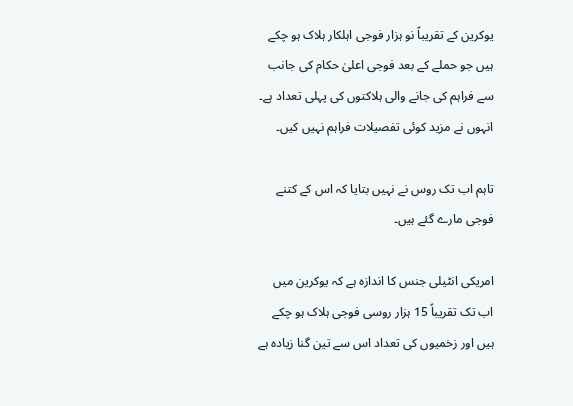یوکرین کے تقریباً نو ہزار فوجی اہلکار ہلاک ہو چکے ہیں جو حملے کے بعد فوجی اعلیٰ حکام کی جانب سے فراہم کی جانے والی ہلاکتوں کی پہلی تعداد ہے۔ انہوں نے مزید کوئی تفصیلات فراہم نہیں کیں۔

تاہم اب تک روس نے نہیں بتایا کہ اس کے کتنے فوجی مارے گئے ہیں۔

امریکی انٹیلی جنس کا اندازہ ہے کہ یوکرین میں اب تک تقریباً 15 ہزار روسی فوجی ہلاک ہو چکے ہیں اور زخمیوں کی تعداد اس سے تین گنا زیادہ ہے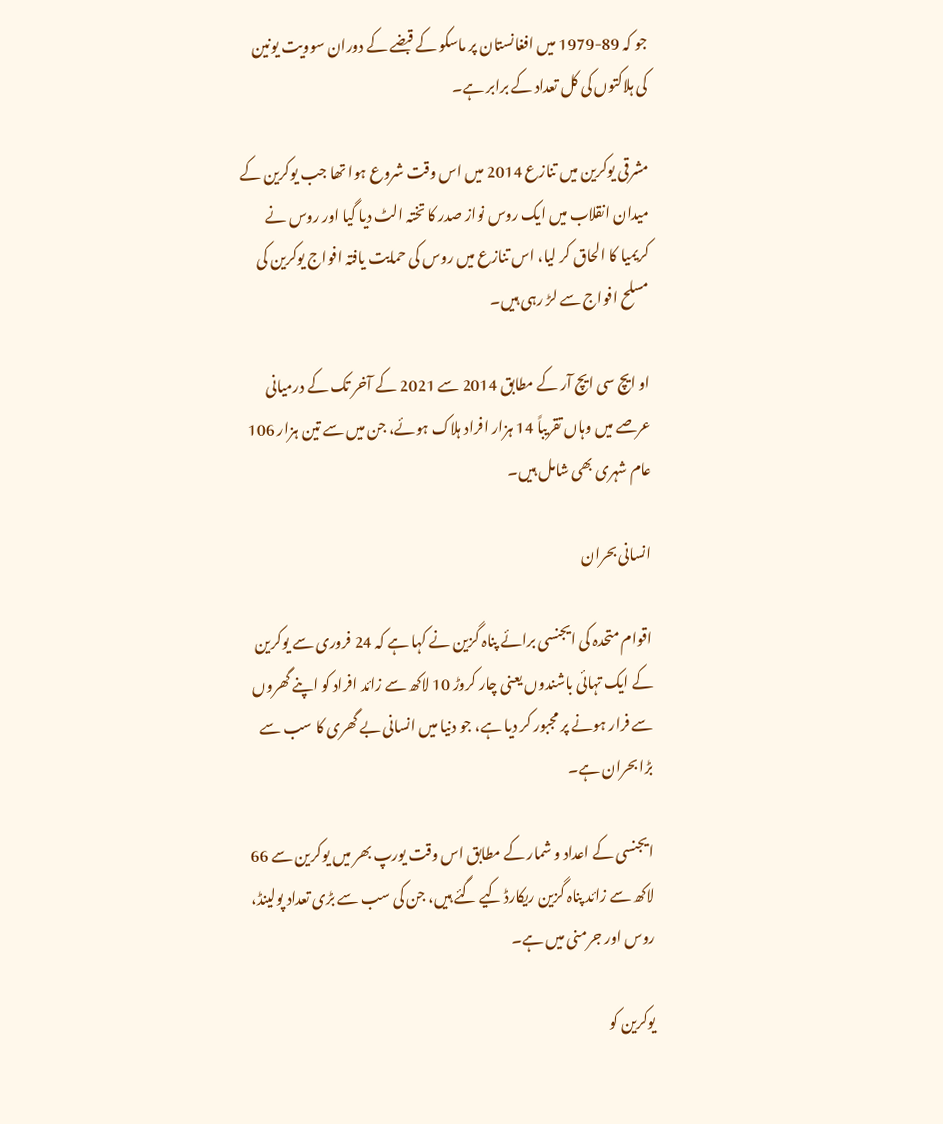جو کہ 89-1979 میں افغانستان پر ماسکو کے قبضے کے دوران سوویت یونین کی ہلاکتوں کی کل تعداد کے برابر ہے۔

مشرقی یوکرین میں تنازع 2014 میں اس وقت شروع ہوا تھا جب یوکرین کے میدان انقلاب میں ایک روس نواز صدر کا تختہ الٹ دیا گیا اور روس نے کریمیا کا الحاق کر لیا، اس تنازع میں روس کی حمایت یافتہ افواج یوکرین کی مسلح افواج سے لڑ رہی ہیں۔

او ایچ سی ایچ آر کے مطابق 2014 سے 2021 کے آخر تک کے درمیانی عرصے میں وہاں تقریباً 14 ہزار افراد ہلاک ہوئے، جن میں سے تین ہزار 106 عام شہری بھی شامل ہیں۔

انسانی بحران

اقوام متحدہ کی ایجنسی برائے پناہ گزین نے کہا ہے کہ 24 فروری سے یوکرین کے ایک تہائی باشندوں یعنی چار کروڑ 10 لاکھ سے زائد افراد کو اپنے گھروں سے فرار ہونے پر مجبور کر دیا ہے، جو دنیا میں انسانی بے گھری کا سب سے بڑا بحران ہے۔

ایجنسی کے اعداد و شمار کے مطابق اس وقت یورپ بھر میں یوکرین سے 66 لاکھ سے زائد پناہ گزین ریکارڈ کیے گئے ہیں، جن کی سب سے بڑی تعداد پولینڈ، روس اور جرمنی میں ہے۔

یوکرین کو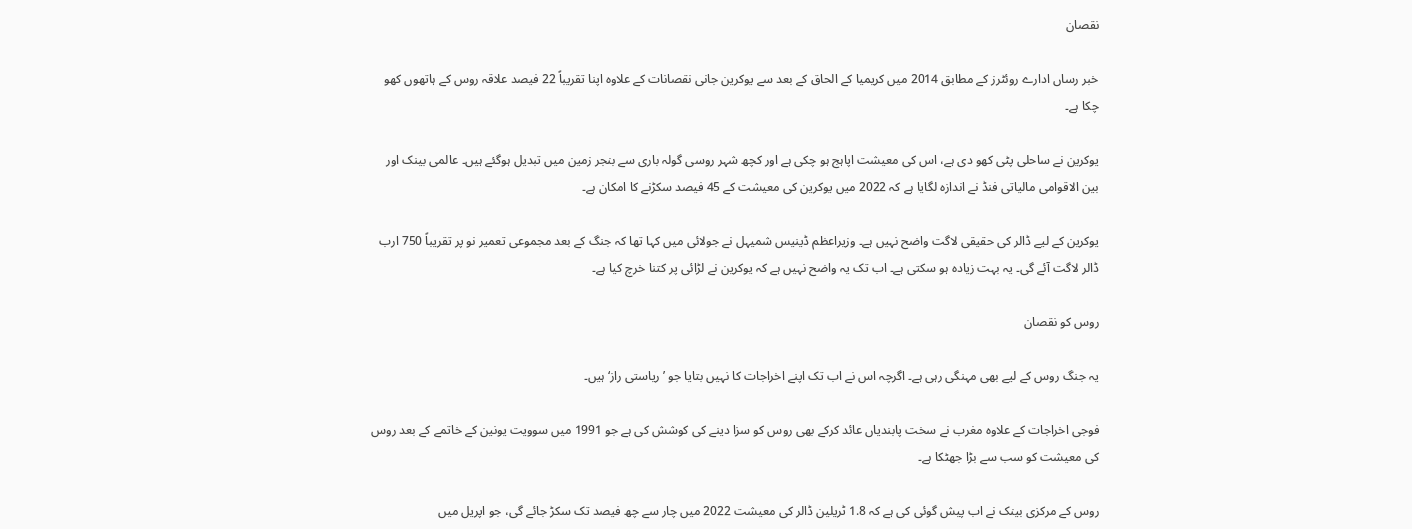نقصان

خبر رساں ادارے روئٹرز کے مطابق 2014 میں کریمیا کے الحاق کے بعد سے یوکرین جانی نقصانات کے علاوہ اپنا تقریباً 22 فیصد علاقہ روس کے ہاتھوں کھو چکا ہے۔

یوکرین نے ساحلی پٹی کھو دی ہے، اس کی معیشت اپاہج ہو چکی ہے اور کچھ شہر روسی گولہ باری سے بنجر زمین میں تبدیل ہوگئے ہیں۔ عالمی بینک اور بین الاقوامی مالیاتی فنڈ نے اندازہ لگایا ہے کہ 2022 میں یوکرین کی معیشت کے 45 فیصد سکڑنے کا امکان ہے۔

یوکرین کے لیے ڈالر کی حقیقی لاگت واضح نہیں ہے۔ وزیراعظم ڈینیس شمیہل نے جولائی میں کہا تھا کہ جنگ کے بعد مجموعی تعمیر نو پر تقریباً 750 ارب ڈالر لاگت آئے گی۔ یہ بہت زیادہ ہو سکتی ہے۔ اب تک یہ واضح نہیں ہے کہ یوکرین نے لڑائی پر کتنا خرچ کیا ہے۔

روس کو نقصان

یہ جنگ روس کے لیے بھی مہنگی رہی ہے۔ اگرچہ اس نے اب تک اپنے اخراجات کا نہیں بتایا جو ’ریاستی راز‘ ہیں۔

فوجی اخراجات کے علاوہ مغرب نے سخت پابندیاں عائد کرکے بھی روس کو سزا دینے کی کوشش کی ہے جو 1991 میں سوویت یونین کے خاتمے کے بعد روس کی معیشت کو سب سے بڑا جھٹکا ہے۔

روس کے مرکزی بینک نے اب پیش گوئی کی ہے کہ 1.8 ٹریلین ڈالر کی معیشت 2022 میں چار سے چھ فیصد تک سکڑ جائے گی، جو اپریل میں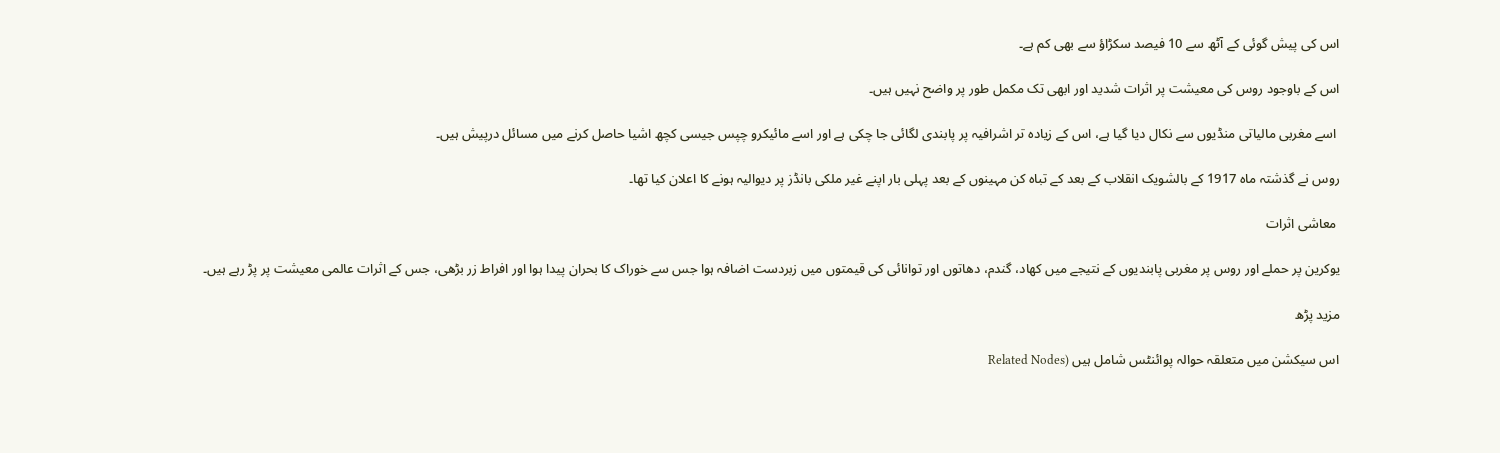اس کی پیش گوئی کے آٹھ سے 10 فیصد سکڑاؤ سے بھی کم ہے۔

اس کے باوجود روس کی معیشت پر اثرات شدید اور ابھی تک مکمل طور پر واضح نہیں ہیں۔

 اسے مغربی مالیاتی منڈیوں سے نکال دیا گیا ہے، اس کے زیادہ تر اشرافیہ پر پابندی لگائی جا چکی ہے اور اسے مائیکرو چپس جیسی کچھ اشیا حاصل کرنے میں مسائل درپیش ہیں۔

روس نے گذشتہ ماہ 1917 کے بالشویک انقلاب کے بعد کے تباہ کن مہینوں کے بعد پہلی بار اپنے غیر ملکی بانڈز پر دیوالیہ ہونے کا اعلان کیا تھا۔

 معاشی اثرات

یوکرین پر حملے اور روس پر مغربی پابندیوں کے نتیجے میں کھاد، گندم، دھاتوں اور توانائی کی قیمتوں میں زبردست اضافہ ہوا جس سے خوراک کا بحران پیدا ہوا اور افراط زر بڑھی، جس کے اثرات عالمی معیشت پر پڑ رہے ہیں۔

مزید پڑھ

اس سیکشن میں متعلقہ حوالہ پوائنٹس شامل ہیں (Related Nodes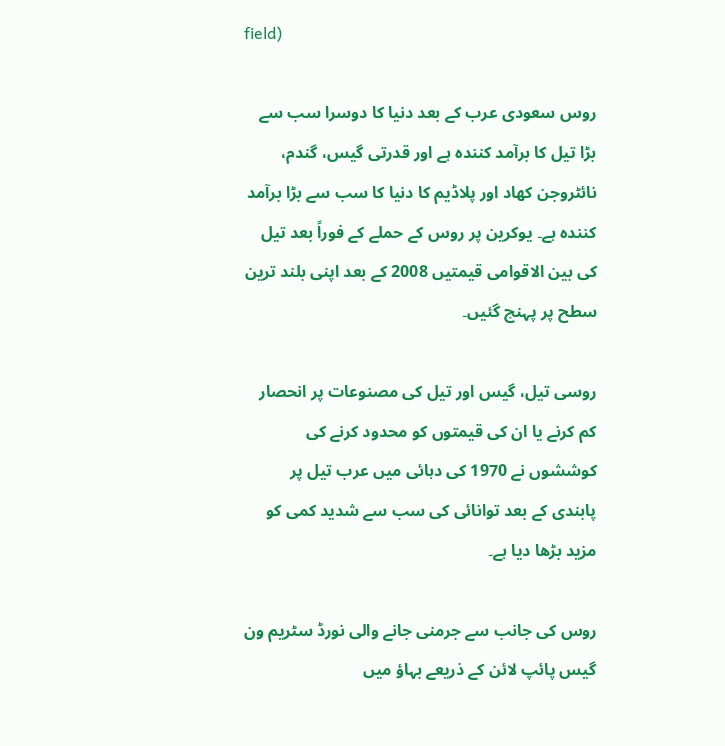field)

روس سعودی عرب کے بعد دنیا کا دوسرا سب سے بڑا تیل کا برآمد کنندہ ہے اور قدرتی گیس، گندم، نائٹروجن کھاد اور پلاڈیم کا دنیا کا سب سے بڑا برآمد کنندہ ہے۔ یوکرین پر روس کے حملے کے فوراً بعد تیل کی بین الاقوامی قیمتیں 2008 کے بعد اپنی بلند ترین سطح پر پہنچ گئیں۔

روسی تیل، گیس اور تیل کی مصنوعات پر انحصار کم کرنے یا ان کی قیمتوں کو محدود کرنے کی کوششوں نے 1970 کی دہائی میں عرب تیل پر پابندی کے بعد توانائی کی سب سے شدید کمی کو مزید بڑھا دیا ہے۔

روس کی جانب سے جرمنی جانے والی نورڈ سٹریم ون گیس پائپ لائن کے ذریعے بہاؤ میں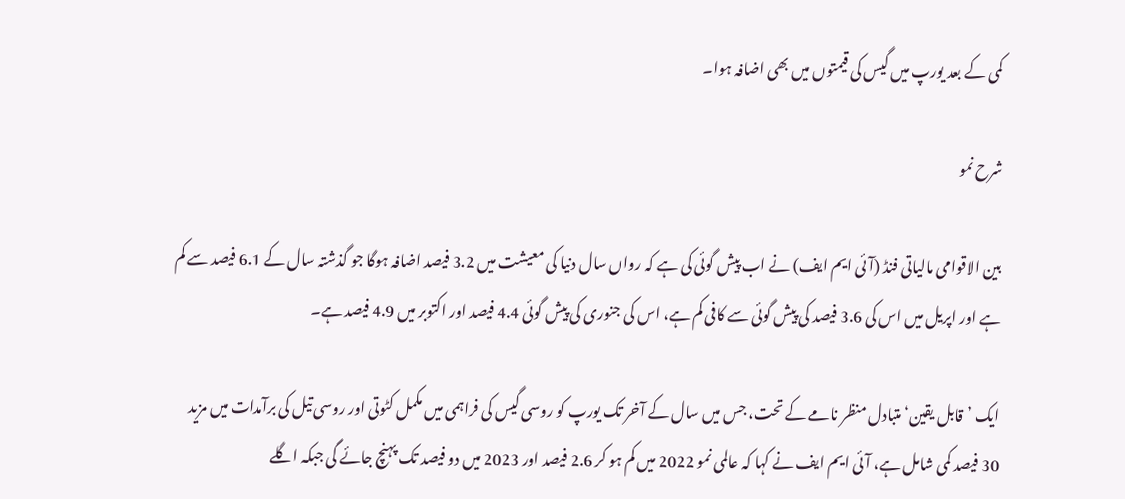کمی کے بعد یورپ میں گیس کی قیمتوں میں بھی اضافہ ہوا۔

شرح نمو

بین الاقوامی مالیاتی فنڈ (آئی ایم ایف) نے اب پیش گوئی کی ہے کہ رواں سال دنیا کی معیشت میں 3.2 فیصد اضافہ ہوگا جو گذشتہ سال کے 6.1 فیصد سے کم ہے اور اپریل میں اس کی 3.6 فیصد کی پیش گوئی سے کافی کم ہے، اس کی جنوری کی پیش گوئی 4.4 فیصد اور اکتوبر میں 4.9 فیصد ہے۔

ایک ’قابل یقین‘ متبادل منظر نامے کے تحت، جس میں سال کے آخر تک یورپ کو روسی گیس کی فراہمی میں مکمل کٹوتی اور روسی تیل کی برآمدات میں مزید 30 فیصد کمی شامل ہے، آئی ایم ایف نے کہا کہ عالمی نمو 2022 میں کم ہو کر 2.6 فیصد اور 2023 میں دو فیصد تک پہنچ جائے گی جبکہ اگلے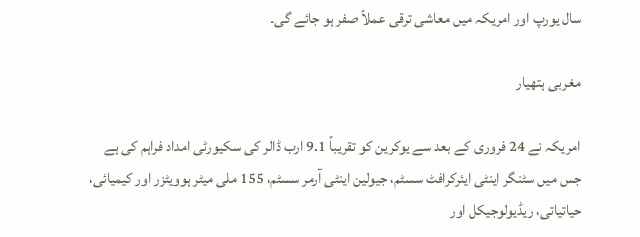سال یورپ اور امریکہ میں معاشی ترقی عملاً صفر ہو جائے گی۔

مغربی ہتھیار

امریکہ نے 24 فروری کے بعد سے یوکرین کو تقریباً 9.1 ارب ڈالر کی سکیورٹی امداد فراہم کی ہے جس میں سٹنگر اینٹی ایئرکرافٹ سسٹم، جیولین اینٹی آرمر سسٹم، 155 ملی میٹر ہوویٹزر اور کیمیائی، حیاتیاتی، ریڈیولوجیکل اور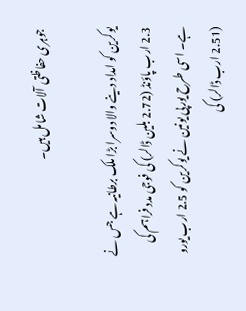جوہری حفاظتی آلات شامل ہیں۔

یوکرین کو امداد دینے والا دوسرا بڑا ملک برطانیہ ہے جس نے 2.3 ارب پاؤنڈ (2.72 بلین ڈالر) کی فوجی مدد فراہم کی ہے۔ اسی طرح یورپی یونین نے یوکرین کو 2.5 ارب یورو (2.51 ارب ڈالر) کی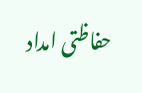حفاظتی امداد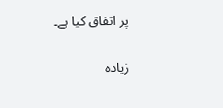پر اتفاق کیا ہے۔

زیادہ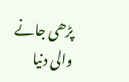پڑھی جانے والی دنیا